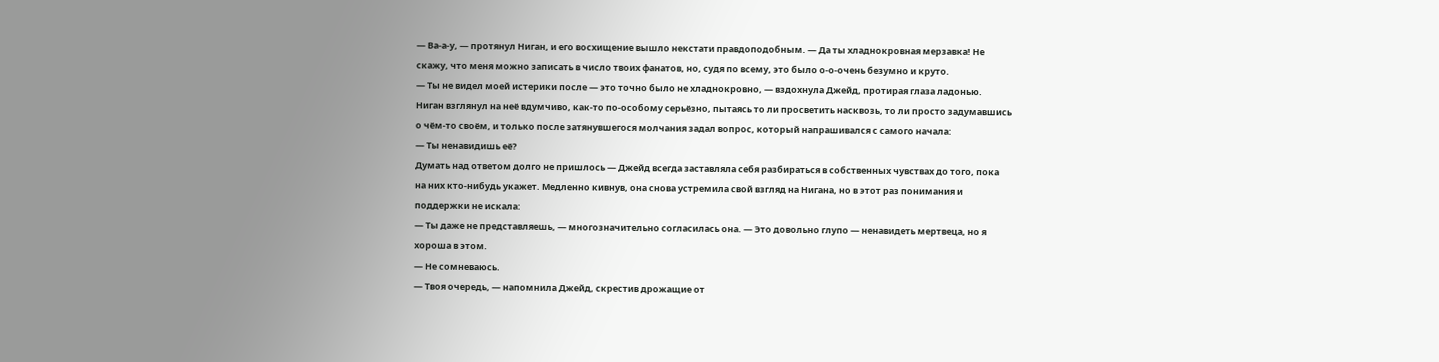— Ва-а-у, — протянул Ниган, и его восхищение вышло некстати правдоподобным. — Да ты хладнокровная мерзавка! Не скажу, что меня можно записать в число твоих фанатов, но, судя по всему, это было о-о-очень безумно и круто.
— Ты не видел моей истерики после — это точно было не хладнокровно, — вздохнула Джейд, протирая глаза ладонью.
Ниган взглянул на неё вдумчиво, как-то по-особому серьёзно, пытаясь то ли просветить насквозь, то ли просто задумавшись о чём-то своём, и только после затянувшегося молчания задал вопрос, который напрашивался с самого начала:
— Ты ненавидишь её?
Думать над ответом долго не пришлось — Джейд всегда заставляла себя разбираться в собственных чувствах до того, пока на них кто-нибудь укажет. Медленно кивнув, она снова устремила свой взгляд на Нигана, но в этот раз понимания и поддержки не искала:
— Ты даже не представляешь, — многозначительно согласилась она. — Это довольно глупо — ненавидеть мертвеца, но я хороша в этом.
— Не сомневаюсь.
— Твоя очередь, — напомнила Джейд, скрестив дрожащие от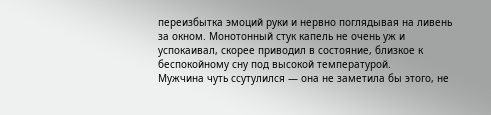переизбытка эмоций руки и нервно поглядывая на ливень за окном. Монотонный стук капель не очень уж и успокаивал, скорее приводил в состояние, близкое к беспокойному сну под высокой температурой.
Мужчина чуть ссутулился — она не заметила бы этого, не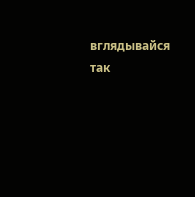вглядывайся так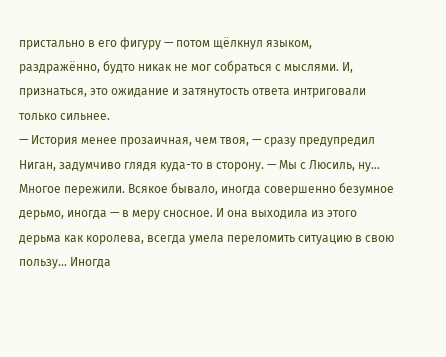пристально в его фигуру — потом щёлкнул языком, раздражённо, будто никак не мог собраться с мыслями. И, признаться, это ожидание и затянутость ответа интриговали только сильнее.
— История менее прозаичная, чем твоя, — сразу предупредил Ниган, задумчиво глядя куда-то в сторону. — Мы с Люсиль, ну… Многое пережили. Всякое бывало, иногда совершенно безумное дерьмо, иногда — в меру сносное. И она выходила из этого дерьма как королева, всегда умела переломить ситуацию в свою пользу… Иногда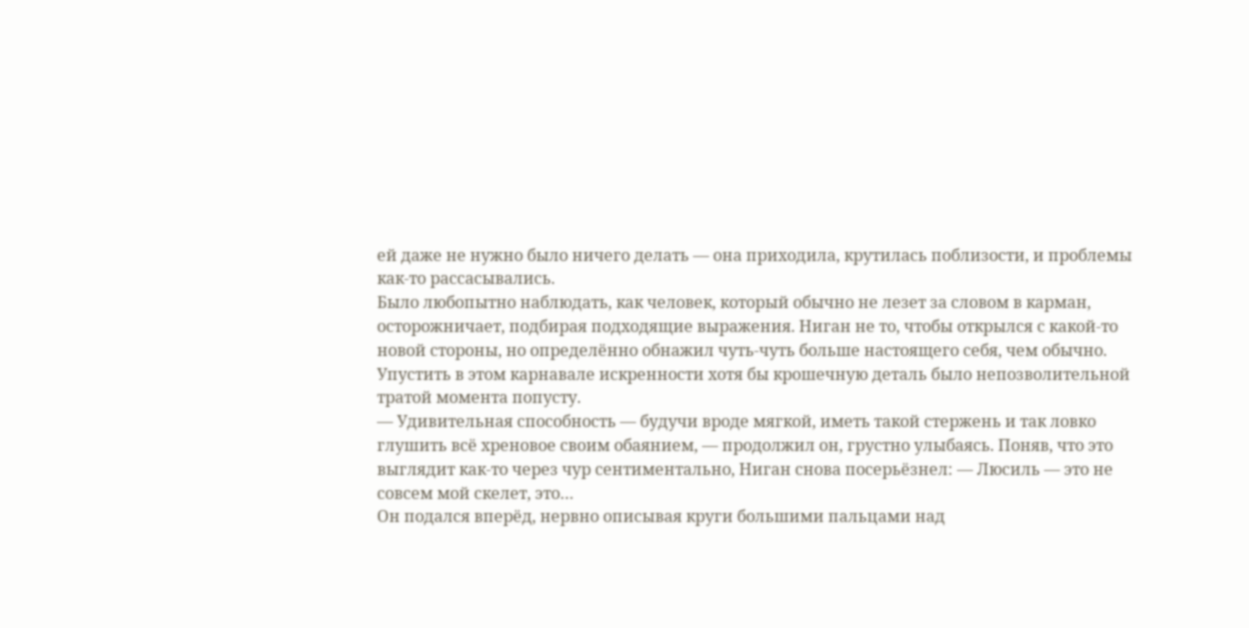ей даже не нужно было ничего делать — она приходила, крутилась поблизости, и проблемы как-то рассасывались.
Было любопытно наблюдать, как человек, который обычно не лезет за словом в карман, осторожничает, подбирая подходящие выражения. Ниган не то, чтобы открылся с какой-то новой стороны, но определённо обнажил чуть-чуть больше настоящего себя, чем обычно. Упустить в этом карнавале искренности хотя бы крошечную деталь было непозволительной тратой момента попусту.
— Удивительная способность — будучи вроде мягкой, иметь такой стержень и так ловко глушить всё хреновое своим обаянием, — продолжил он, грустно улыбаясь. Поняв, что это выглядит как-то через чур сентиментально, Ниган снова посерьёзнел: — Люсиль — это не совсем мой скелет, это…
Он подался вперёд, нервно описывая круги большими пальцами над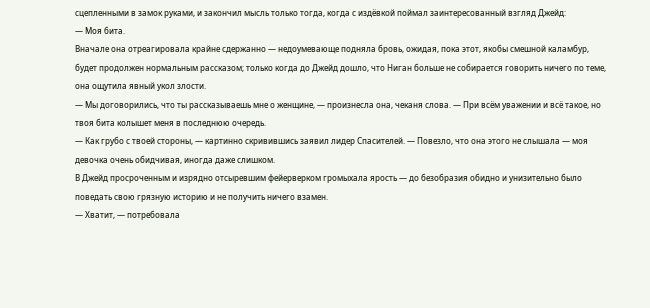сцепленными в замок руками, и закончил мысль только тогда, когда с издёвкой поймал заинтересованный взгляд Джейд:
— Моя бита.
Вначале она отреагировала крайне сдержанно — недоумевающе подняла бровь, ожидая, пока этот, якобы смешной каламбур, будет продолжен нормальным рассказом; только когда до Джейд дошло, что Ниган больше не собирается говорить ничего по теме, она ощутила явный укол злости.
— Мы договорились, что ты рассказываешь мне о женщине, — произнесла она, чеканя слова. — При всём уважении и всё такое, но твоя бита колышет меня в последнюю очередь.
— Как грубо с твоей стороны, — картинно скривившись заявил лидер Спасителей. — Повезло, что она этого не слышала — моя девочка очень обидчивая, иногда даже слишком.
В Джейд просроченным и изрядно отсыревшим фейерверком громыхала ярость — до безобразия обидно и унизительно было поведать свою грязную историю и не получить ничего взамен.
— Хватит, — потребовала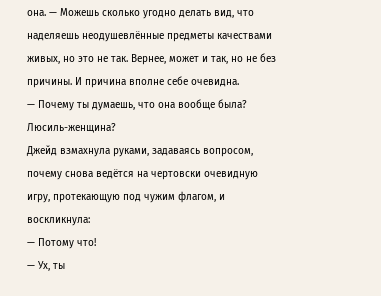она. — Можешь сколько угодно делать вид, что наделяешь неодушевлённые предметы качествами живых, но это не так. Вернее, может и так, но не без причины. И причина вполне себе очевидна.
— Почему ты думаешь, что она вообще была? Люсиль-женщина?
Джейд взмахнула руками, задаваясь вопросом, почему снова ведётся на чертовски очевидную игру, протекающую под чужим флагом, и воскликнула:
— Потому что!
— Ух, ты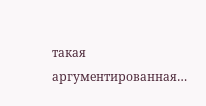такая аргументированная…